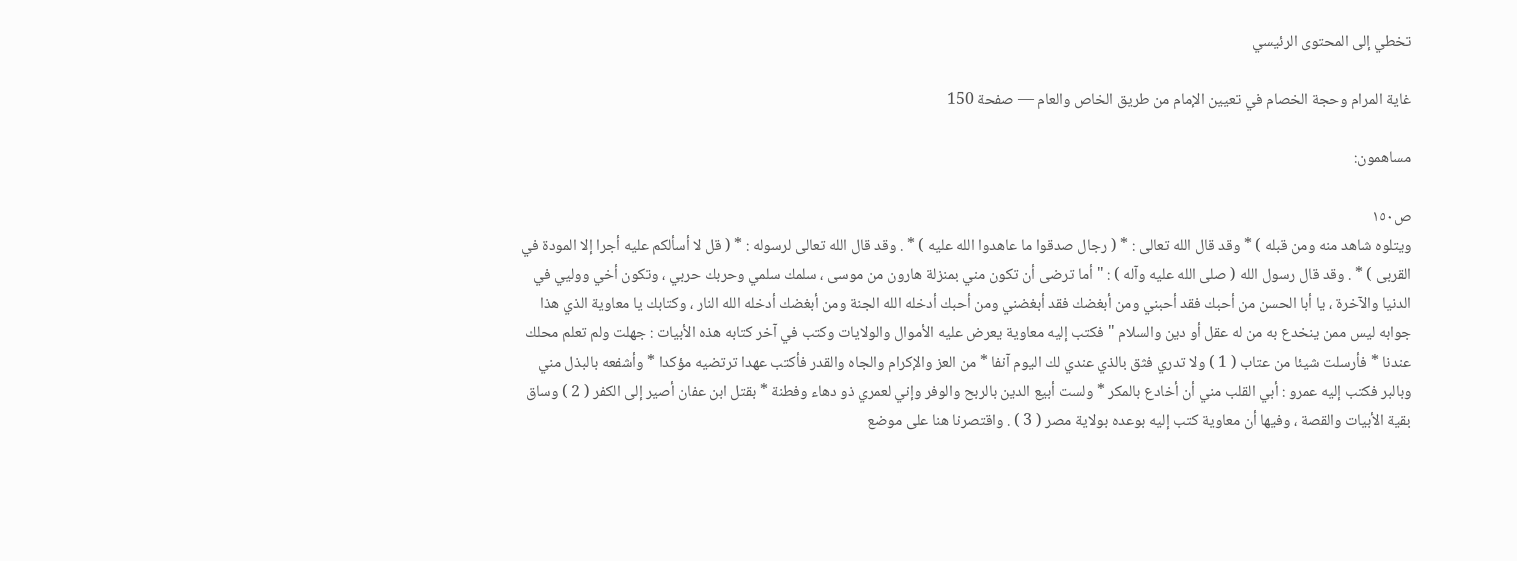تخطي إلى المحتوى الرئيسي

غاية المرام وحجة الخصام في تعيين الإمام من طريق الخاص والعام — صفحة 150

مساهمون:

ص١٥٠
ويتلوه شاهد منه ومن قبله ) * وقد قال الله تعالى : * ( رجال صدقوا ما عاهدوا الله عليه ) * . وقد قال الله تعالى لرسوله : * ( قل لا أسألكم عليه أجرا إلا المودة في القربى ) * . وقد قال رسول الله ( صلى الله عليه وآله ) : " أما ترضى أن تكون مني بمنزلة هارون من موسى ، سلمك سلمي وحربك حربي ، وتكون أخي ووليي في الدنيا والآخرة ، يا أبا الحسن من أحبك فقد أحبني ومن أبغضك فقد أبغضني ومن أحبك أدخله الله الجنة ومن أبغضك أدخله الله النار ، وكتابك يا معاوية الذي هذا جوابه ليس ممن ينخدع به من له عقل أو دين والسلام " فكتب إليه معاوية يعرض عليه الأموال والولايات وكتب في آخر كتابه هذه الأبيات : جهلت ولم تعلم محلك عندنا * فأرسلت شيئا من عتاب ( 1 ) ولا تدري فثق بالذي عندي لك اليوم آنفا * من العز والإكرام والجاه والقدر فأكتب عهدا ترتضيه مؤكدا * وأشفعه بالبذل مني وبالبر فكتب إليه عمرو : أبي القلب مني أن أخادع بالمكر * ولست أبيع الدين بالربح والوفر وإني لعمري ذو دهاء وفطنة * بقتل ابن عفان أصير إلى الكفر ( 2 ) وساق بقية الأبيات والقصة ، وفيها أن معاوية كتب إليه بوعده بولاية مصر ( 3 ) . واقتصرنا هنا على موضع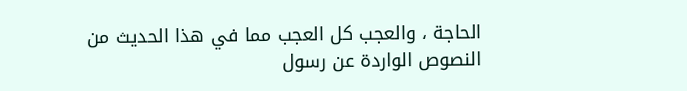الحاجة ، والعجب كل العجب مما في هذا الحديث من النصوص الواردة عن رسول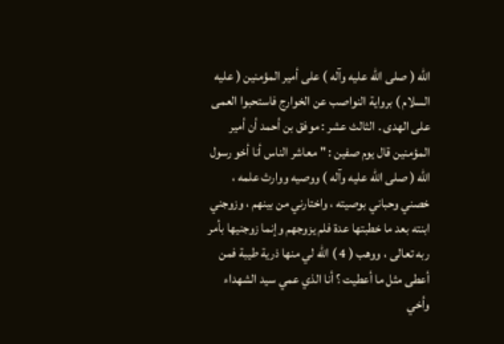الله ( صلى الله عليه وآله ) على أمير المؤمنين ( عليه السلام ) برواية النواصب عن الخوارج فاستحبوا العمى على الهدى . الثالث عشر : موفق بن أحمد أن أمير المؤمنين قال يوم صفين : " معاشر الناس أنا أخو رسول الله ( صلى الله عليه وآله ) ووصيه ووارث علمه ، خصني وحباني بوصيته ، واختارني من بينهم ، وزوجني ابنته بعد ما خطبتها عدة فلم يزوجهم وإنما زوجنيها بأمر ربه تعالى ، ووهب ( 4 ) الله لي منها ذرية طيبة فمن أعطى مثل ما أعطيت ؟ أنا الذي عمي سيد الشهداء وأخي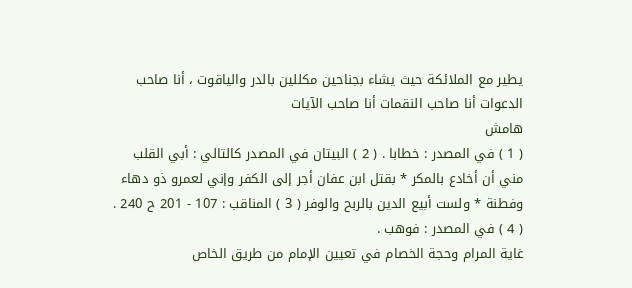يطير مع الملائكة حيث يشاء بجناحين مكللين بالدر والياقوت ، أنا صاحب الدعوات أنا صاحب النقمات أنا صاحب الآيات
هامش
( 1 ) في المصدر : خطابا . ( 2 ) البيتان في المصدر كالتالي : أبي القلب مني أن أخادع بالمكر * بقتل ابن عفان أجر إلى الكفر وإني لعمرو ذو دهاء وفطنة * ولست أبيع الدين بالربح والوفر ( 3 ) المناقب : 107 - 201 ح 240 . ( 4 ) في المصدر : فوهب .
غاية المرام وحجة الخصام في تعيين الإمام من طريق الخاص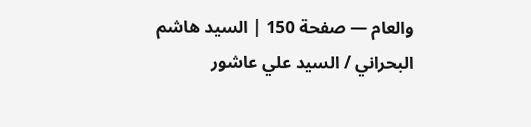والعام — صفحة 150 | السيد هاشم البحراني / السيد علي عاشور